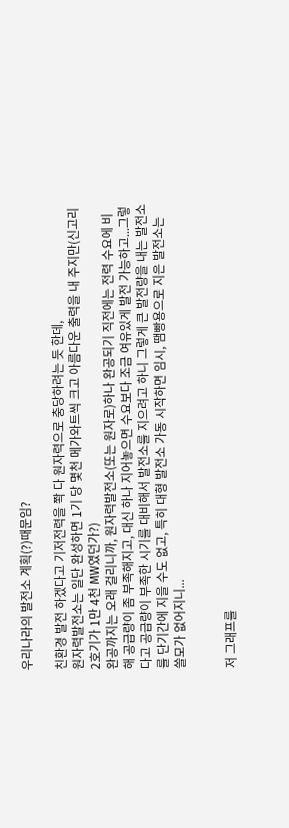우리나라의 발전소 계획(?)때문임?

친환경 발전 하겠다고 기저전력을 쫙 다 원자력으로 충당하려는 듯 한데,
원자력발전소는 일단 완성하면 1기 당 몇천 메가와트씩 크고 아름다운 출력을 내 주지만(신고리2호기가 1만 4천 MW였던가?)
완공까지는 오래 걸리니까, 원자력발전소(또는 원자로)하나 완공되기 직전에는 전력 수요에 비해 공급량이 좀 부족해지고, 대신 하나 지어놓으면 수요보다 조금 여유있게 발전 가능하고...그렇다고 공급량이 부족한 시기를 대비해서 발전소를 지으려고 하니 그렇게 큰 발전량을 내는 발전소를 단기간에 지을 수도 없고, 특히 대형 발전소 가동 시작하면 임시, 땜빵용으로 지은 발전소는 쓸모가 없어지니...


저 그래프를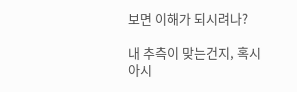보면 이해가 되시려나?

내 추측이 맞는건지, 혹시 아시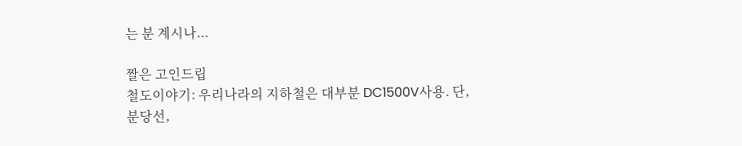는 분 계시나...

짤은 고인드립
철도이야기: 우리나라의 지하철은 대부분 DC1500V사용. 단, 분당선,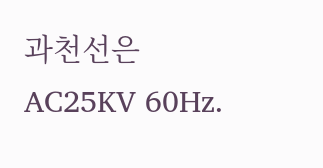과천선은 AC25KV 60Hz.